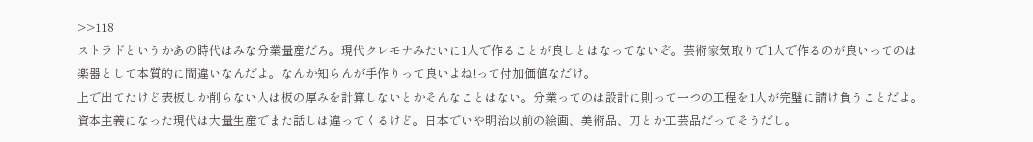>>118
ストラドというかあの時代はみな分業量産だろ。現代クレモナみたいに1人で作ることが良しとはなってないぞ。芸術家気取りで1人で作るのが良いってのは楽器として本質的に間違いなんだよ。なんか知らんが手作りって良いよね!って付加価値なだけ。
上で出てたけど表板しか削らない人は板の厚みを計算しないとかそんなことはない。分業ってのは設計に則って一つの工程を1人が完璧に請け負うことだよ。資本主義になった現代は大量生産でまた話しは違ってくるけど。日本でいや明治以前の絵画、美術品、刀とか工芸品だってそうだし。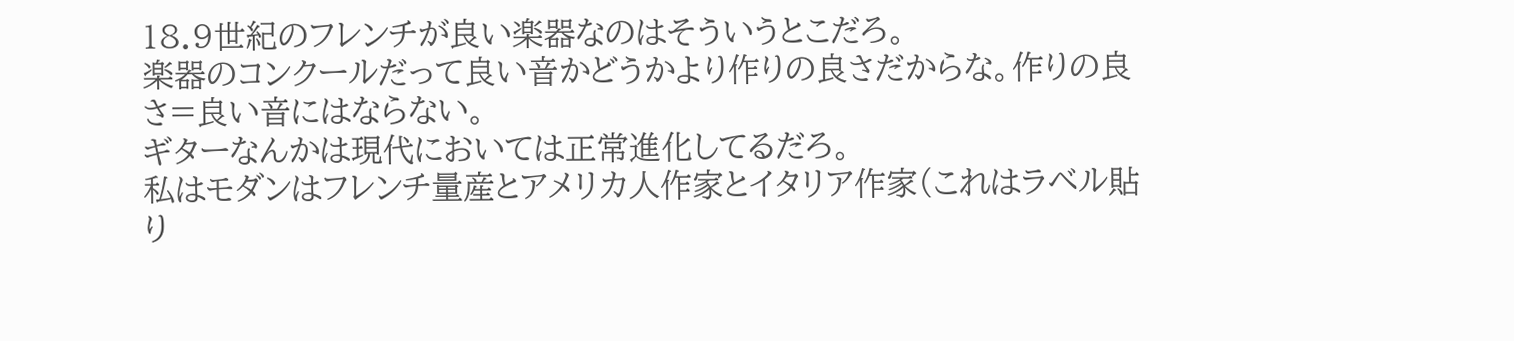18.9世紀のフレンチが良い楽器なのはそういうとこだろ。
楽器のコンクールだって良い音かどうかより作りの良さだからな。作りの良さ=良い音にはならない。
ギターなんかは現代においては正常進化してるだろ。
私はモダンはフレンチ量産とアメリカ人作家とイタリア作家(これはラベル貼り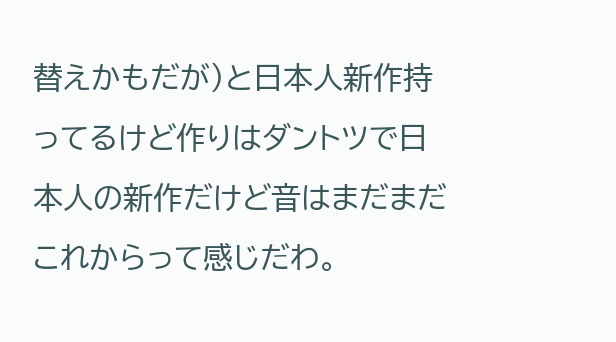替えかもだが)と日本人新作持ってるけど作りはダントツで日本人の新作だけど音はまだまだこれからって感じだわ。